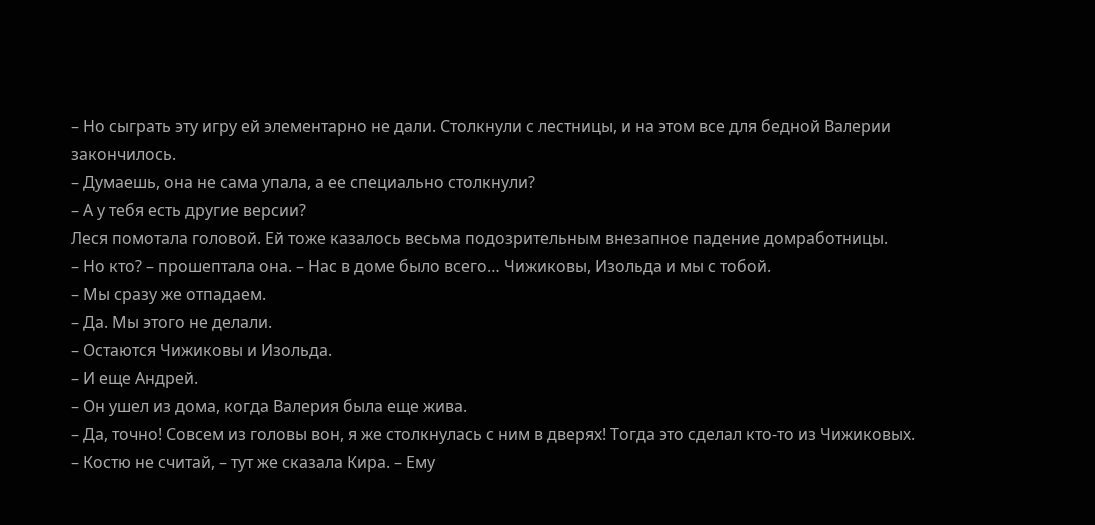– Но сыграть эту игру ей элементарно не дали. Столкнули с лестницы, и на этом все для бедной Валерии закончилось.
– Думаешь, она не сама упала, а ее специально столкнули?
– А у тебя есть другие версии?
Леся помотала головой. Ей тоже казалось весьма подозрительным внезапное падение домработницы.
– Но кто? – прошептала она. – Нас в доме было всего… Чижиковы, Изольда и мы с тобой.
– Мы сразу же отпадаем.
– Да. Мы этого не делали.
– Остаются Чижиковы и Изольда.
– И еще Андрей.
– Он ушел из дома, когда Валерия была еще жива.
– Да, точно! Совсем из головы вон, я же столкнулась с ним в дверях! Тогда это сделал кто-то из Чижиковых.
– Костю не считай, – тут же сказала Кира. – Ему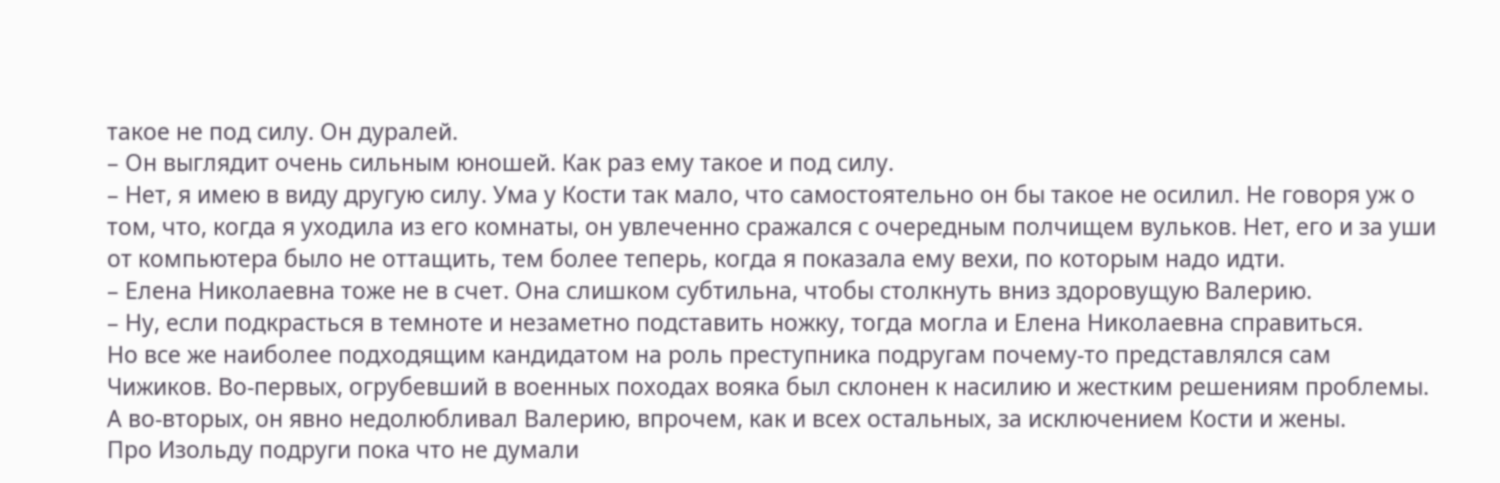такое не под силу. Он дуралей.
– Он выглядит очень сильным юношей. Как раз ему такое и под силу.
– Нет, я имею в виду другую силу. Ума у Кости так мало, что самостоятельно он бы такое не осилил. Не говоря уж о том, что, когда я уходила из его комнаты, он увлеченно сражался с очередным полчищем вульков. Нет, его и за уши от компьютера было не оттащить, тем более теперь, когда я показала ему вехи, по которым надо идти.
– Елена Николаевна тоже не в счет. Она слишком субтильна, чтобы столкнуть вниз здоровущую Валерию.
– Ну, если подкрасться в темноте и незаметно подставить ножку, тогда могла и Елена Николаевна справиться.
Но все же наиболее подходящим кандидатом на роль преступника подругам почему-то представлялся сам Чижиков. Во-первых, огрубевший в военных походах вояка был склонен к насилию и жестким решениям проблемы. А во-вторых, он явно недолюбливал Валерию, впрочем, как и всех остальных, за исключением Кости и жены.
Про Изольду подруги пока что не думали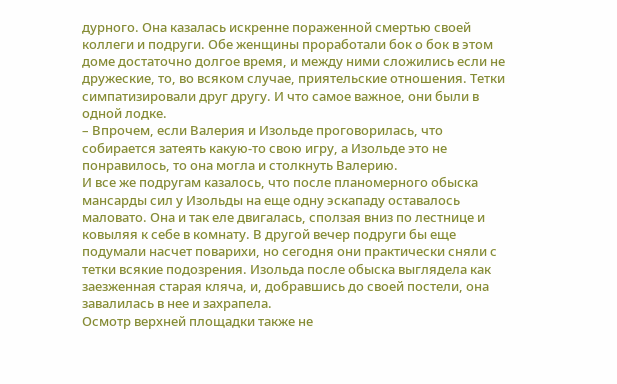дурного. Она казалась искренне пораженной смертью своей коллеги и подруги. Обе женщины проработали бок о бок в этом доме достаточно долгое время, и между ними сложились если не дружеские, то, во всяком случае, приятельские отношения. Тетки симпатизировали друг другу. И что самое важное, они были в одной лодке.
– Впрочем, если Валерия и Изольде проговорилась, что собирается затеять какую-то свою игру, а Изольде это не понравилось, то она могла и столкнуть Валерию.
И все же подругам казалось, что после планомерного обыска мансарды сил у Изольды на еще одну эскападу оставалось маловато. Она и так еле двигалась, сползая вниз по лестнице и ковыляя к себе в комнату. В другой вечер подруги бы еще подумали насчет поварихи, но сегодня они практически сняли с тетки всякие подозрения. Изольда после обыска выглядела как заезженная старая кляча, и, добравшись до своей постели, она завалилась в нее и захрапела.
Осмотр верхней площадки также не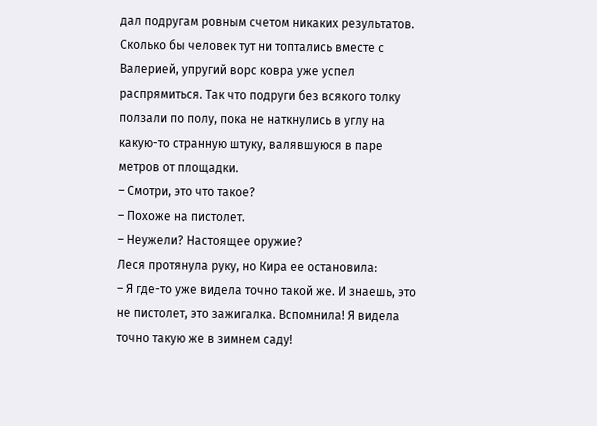дал подругам ровным счетом никаких результатов. Сколько бы человек тут ни топтались вместе с Валерией, упругий ворс ковра уже успел распрямиться. Так что подруги без всякого толку ползали по полу, пока не наткнулись в углу на какую-то странную штуку, валявшуюся в паре метров от площадки.
– Смотри, это что такое?
– Похоже на пистолет.
– Неужели? Настоящее оружие?
Леся протянула руку, но Кира ее остановила:
– Я где-то уже видела точно такой же. И знаешь, это не пистолет, это зажигалка. Вспомнила! Я видела точно такую же в зимнем саду!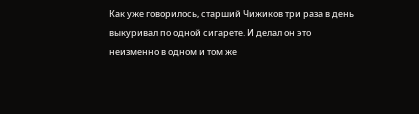Как уже говорилось, старший Чижиков три раза в день выкуривал по одной сигарете. И делал он это неизменно в одном и том же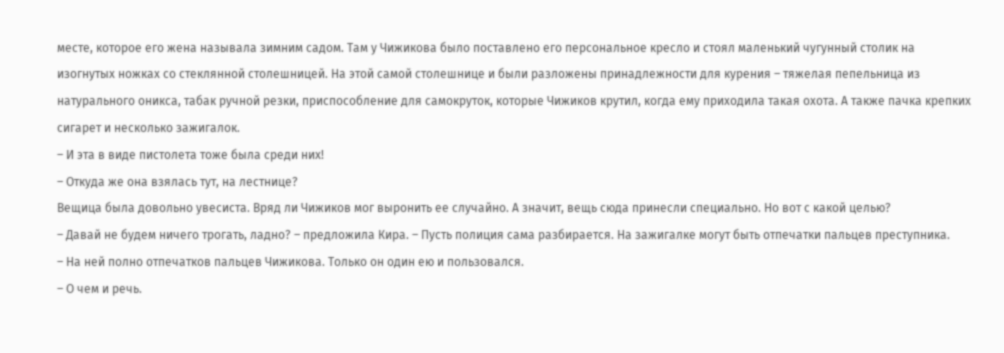месте, которое его жена называла зимним садом. Там у Чижикова было поставлено его персональное кресло и стоял маленький чугунный столик на изогнутых ножках со стеклянной столешницей. На этой самой столешнице и были разложены принадлежности для курения – тяжелая пепельница из натурального оникса, табак ручной резки, приспособление для самокруток, которые Чижиков крутил, когда ему приходила такая охота. А также пачка крепких сигарет и несколько зажигалок.
– И эта в виде пистолета тоже была среди них!
– Откуда же она взялась тут, на лестнице?
Вещица была довольно увесиста. Вряд ли Чижиков мог выронить ее случайно. А значит, вещь сюда принесли специально. Но вот с какой целью?
– Давай не будем ничего трогать, ладно? – предложила Кира. – Пусть полиция сама разбирается. На зажигалке могут быть отпечатки пальцев преступника.
– На ней полно отпечатков пальцев Чижикова. Только он один ею и пользовался.
– О чем и речь.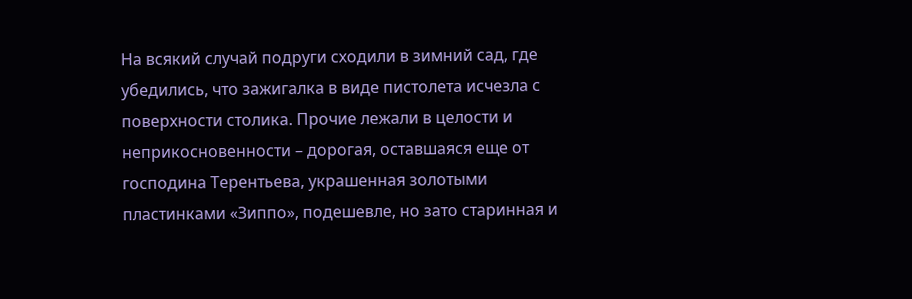На всякий случай подруги сходили в зимний сад, где убедились, что зажигалка в виде пистолета исчезла с поверхности столика. Прочие лежали в целости и неприкосновенности – дорогая, оставшаяся еще от господина Терентьева, украшенная золотыми пластинками «Зиппо», подешевле, но зато старинная и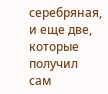серебряная, и еще две, которые получил сам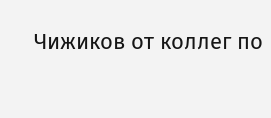Чижиков от коллег по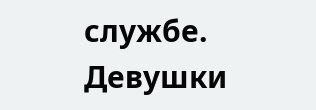службе.
Девушки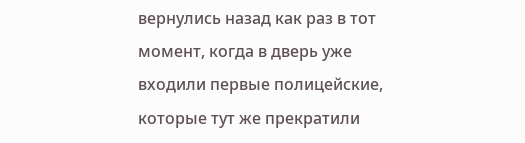вернулись назад как раз в тот момент, когда в дверь уже входили первые полицейские, которые тут же прекратили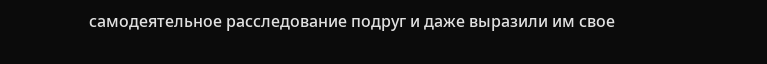самодеятельное расследование подруг и даже выразили им свое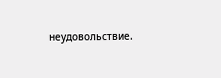неудовольствие.